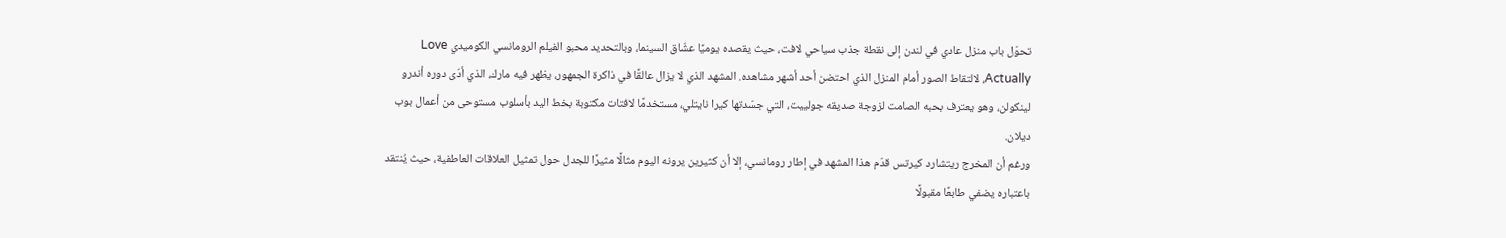تحوّل باب منزل عادي في لندن إلى نقطة جذب سياحي لافت، حيث يقصده يوميًا عشّاق السينما، وبالتحديد محبو الفيلم الرومانسي الكوميدي Love Actually، لالتقاط الصور أمام المنزل الذي احتضن أحد أشهر مشاهده. المشهد الذي لا يزال عالقًا في ذاكرة الجمهور، يظهر فيه مارك، الذي أدّى دوره أندرو لينكولن، وهو يعترف بحبه الصامت لزوجة صديقه جولييت، التي جسّدتها كيرا نايتلي، مستخدمًا لافتات مكتوبة بخط اليد بأسلوب مستوحى من أعمال بوب ديلان.
ورغم أن المخرج ريتشارد كيرتس قدّم هذا المشهد في إطار رومانسي، إلا أن كثيرين يرونه اليوم مثالًا مثيرًا للجدل حول تمثيل العلاقات العاطفية، حيث يُنتقد باعتباره يضفي طابعًا مقبولًا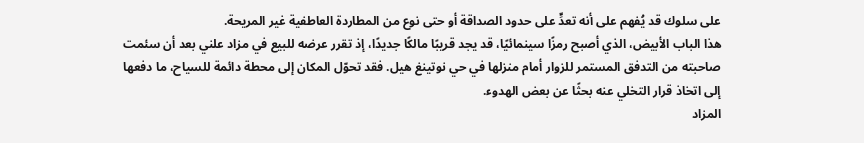على سلوك قد يُفهم على أنه تعدٍّ على حدود الصداقة أو حتى نوع من المطاردة العاطفية غير المريحة.
هذا الباب الأبيض، الذي أصبح رمزًا سينمائيًا، قد يجد قريبًا مالكًا جديدًا، إذ تقرر عرضه للبيع في مزاد علني بعد أن سئمت صاحبته من التدفق المستمر للزوار أمام منزلها في حي نوتينغ هيل. فقد تحوّل المكان إلى محطة دائمة للسياح، ما دفعها إلى اتخاذ قرار التخلي عنه بحثًا عن بعض الهدوء.
المزاد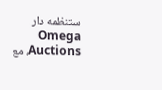ستنظمه دار Omega Auctions، مع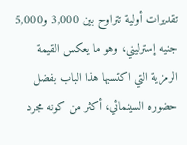تقديرات أولية تتراوح بين 3,000 و5,000 جنيه إسترليني، وهو ما يعكس القيمة الرمزية التي اكتسبها هذا الباب بفضل حضوره السينمائي، أكثر من كونه مجرد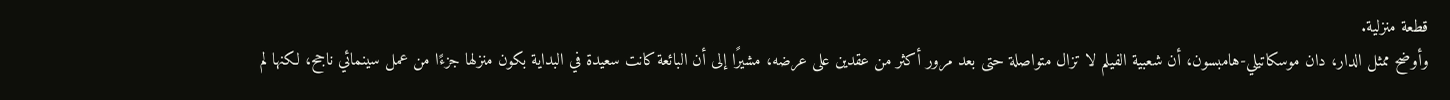قطعة منزلية.
وأوضح ممثل الدار، دان موسكاتيلي-هامبسون، أن شعبية الفيلم لا تزال متواصلة حتى بعد مرور أكثر من عقدين على عرضه، مشيرًا إلى أن البائعة كانت سعيدة في البداية بكون منزلها جزءًا من عمل سينمائي ناجح، لكنها لم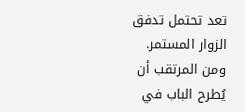تعد تحتمل تدفق الزوار المستمر.
ومن المرتقب أن يُطرح الباب في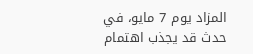المزاد يوم 7 مايو، في حدث قد يجذب اهتمام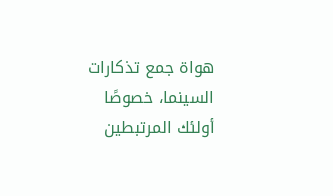هواة جمع تذكارات السينما، خصوصًا أولئك المرتبطين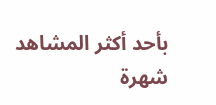بأحد أكثر المشاهد شهرة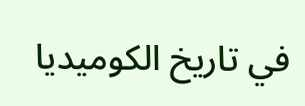في تاريخ الكوميديا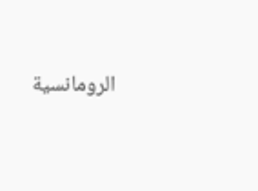الرومانسية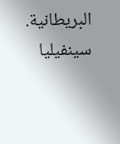البريطانية.
سينفيليا